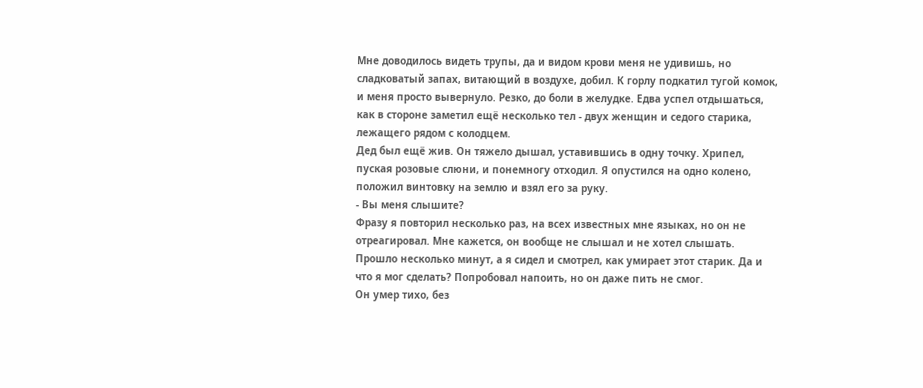Мне доводилось видеть трупы, да и видом крови меня не удивишь, но сладковатый запах, витающий в воздухе, добил. К горлу подкатил тугой комок, и меня просто вывернуло. Резко, до боли в желудке. Едва успел отдышаться, как в стороне заметил ещё несколько тел - двух женщин и седого старика, лежащего рядом с колодцем.
Дед был ещё жив. Он тяжело дышал, уставившись в одну точку. Хрипел, пуская розовые слюни, и понемногу отходил. Я опустился на одно колено, положил винтовку на землю и взял его за руку.
- Вы меня слышите?
Фразу я повторил несколько раз, на всех известных мне языках, но он не отреагировал. Мне кажется, он вообще не слышал и не хотел слышать. Прошло несколько минут, а я сидел и смотрел, как умирает этот старик. Да и что я мог сделать? Попробовал напоить, но он даже пить не смог.
Он умер тихо, без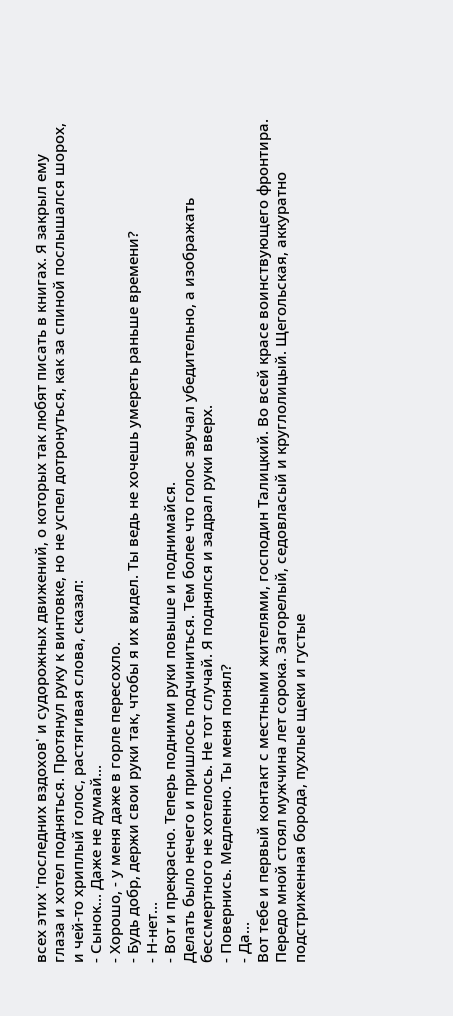всех этих 'последних вздохов' и судорожных движений, о которых так любят писать в книгах. Я закрыл ему глаза и хотел подняться. Протянул руку к винтовке, но не успел дотронуться, как за спиной послышался шорох, и чей-то хриплый голос, растягивая слова, сказал:
- Сынок... Даже не думай...
- Хорошо, - у меня даже в горле пересохло.
- Будь добр, держи свои руки так, чтобы я их видел. Ты ведь не хочешь умереть раньше времени?
- Н-нет...
- Вот и прекрасно. Теперь подними руки повыше и поднимайся.
Делать было нечего и пришлось подчиниться. Тем более что голос звучал убедительно, а изображать бессмертного не хотелось. Не тот случай. Я поднялся и задрал руки вверх.
- Повернись. Медленно. Ты меня понял?
- Да...
Вот тебе и первый контакт с местными жителями, господин Талицкий. Во всей красе воинствующего фронтира. Передо мной стоял мужчина лет сорока. Загорелый, седовласый и круглолицый. Щегольская, аккуратно подстриженная борода, пухлые щеки и густые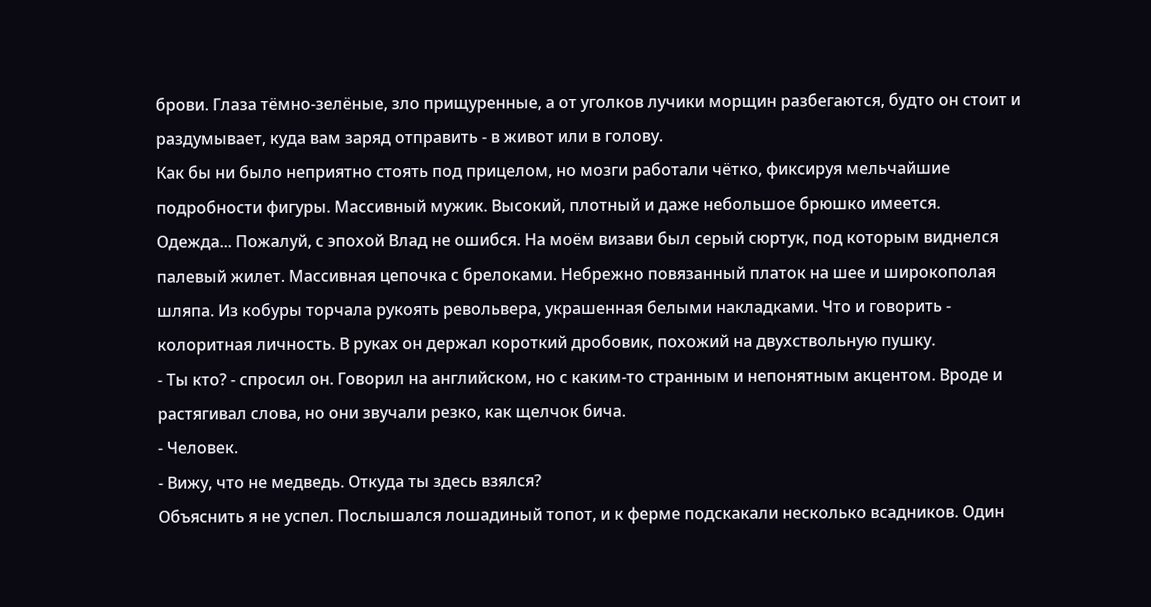брови. Глаза тёмно-зелёные, зло прищуренные, а от уголков лучики морщин разбегаются, будто он стоит и раздумывает, куда вам заряд отправить - в живот или в голову.
Как бы ни было неприятно стоять под прицелом, но мозги работали чётко, фиксируя мельчайшие подробности фигуры. Массивный мужик. Высокий, плотный и даже небольшое брюшко имеется.
Одежда... Пожалуй, с эпохой Влад не ошибся. На моём визави был серый сюртук, под которым виднелся палевый жилет. Массивная цепочка с брелоками. Небрежно повязанный платок на шее и широкополая шляпа. Из кобуры торчала рукоять револьвера, украшенная белыми накладками. Что и говорить - колоритная личность. В руках он держал короткий дробовик, похожий на двухствольную пушку.
- Ты кто? - спросил он. Говорил на английском, но с каким-то странным и непонятным акцентом. Вроде и растягивал слова, но они звучали резко, как щелчок бича.
- Человек.
- Вижу, что не медведь. Откуда ты здесь взялся?
Объяснить я не успел. Послышался лошадиный топот, и к ферме подскакали несколько всадников. Один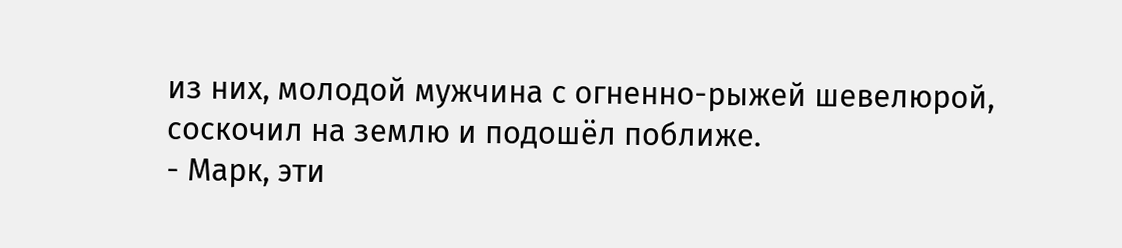из них, молодой мужчина с огненно-рыжей шевелюрой, соскочил на землю и подошёл поближе.
- Марк, эти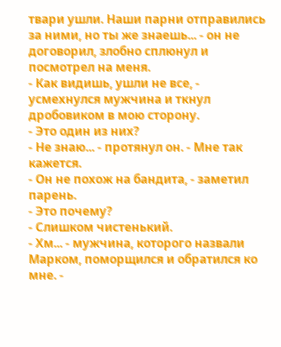твари ушли. Наши парни отправились за ними, но ты же знаешь... - он не договорил, злобно сплюнул и посмотрел на меня.
- Как видишь, ушли не все, - усмехнулся мужчина и ткнул дробовиком в мою сторону.
- Это один из них?
- Не знаю... - протянул он. - Мне так кажется.
- Он не похож на бандита, - заметил парень.
- Это почему?
- Слишком чистенький.
- Хм... - мужчина, которого назвали Марком, поморщился и обратился ко мне. -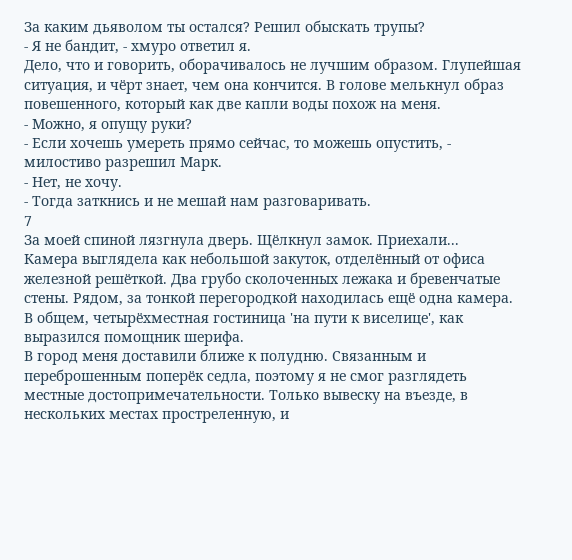За каким дьяволом ты остался? Решил обыскать трупы?
- Я не бандит, - хмуро ответил я.
Дело, что и говорить, оборачивалось не лучшим образом. Глупейшая ситуация, и чёрт знает, чем она кончится. В голове мелькнул образ повешенного, который как две капли воды похож на меня.
- Можно, я опущу руки?
- Если хочешь умереть прямо сейчас, то можешь опустить, - милостиво разрешил Марк.
- Нет, не хочу.
- Тогда заткнись и не мешай нам разговаривать.
7
За моей спиной лязгнула дверь. Щёлкнул замок. Приехали...
Камера выглядела как небольшой закуток, отделённый от офиса железной решёткой. Два грубо сколоченных лежака и бревенчатые стены. Рядом, за тонкой перегородкой находилась ещё одна камера. В общем, четырёхместная гостиница 'на пути к виселице', как выразился помощник шерифа.
В город меня доставили ближе к полудню. Связанным и переброшенным поперёк седла, поэтому я не смог разглядеть местные достопримечательности. Только вывеску на въезде, в нескольких местах простреленную, и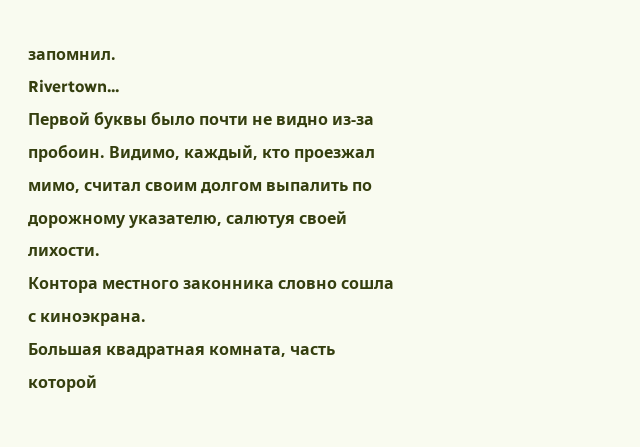запомнил.
Rivertown...
Первой буквы было почти не видно из-за пробоин. Видимо, каждый, кто проезжал мимо, считал своим долгом выпалить по дорожному указателю, салютуя своей лихости.
Контора местного законника словно сошла с киноэкрана.
Большая квадратная комната, часть которой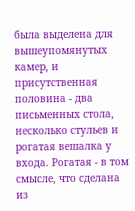была выделена для вышеупомянутых камер, и присутственная половина - два письменных стола, несколько стульев и рогатая вешалка у входа. Рогатая - в том смысле, что сделана из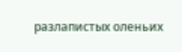разлапистых оленьих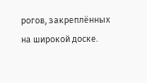рогов, закреплённых на широкой доске.